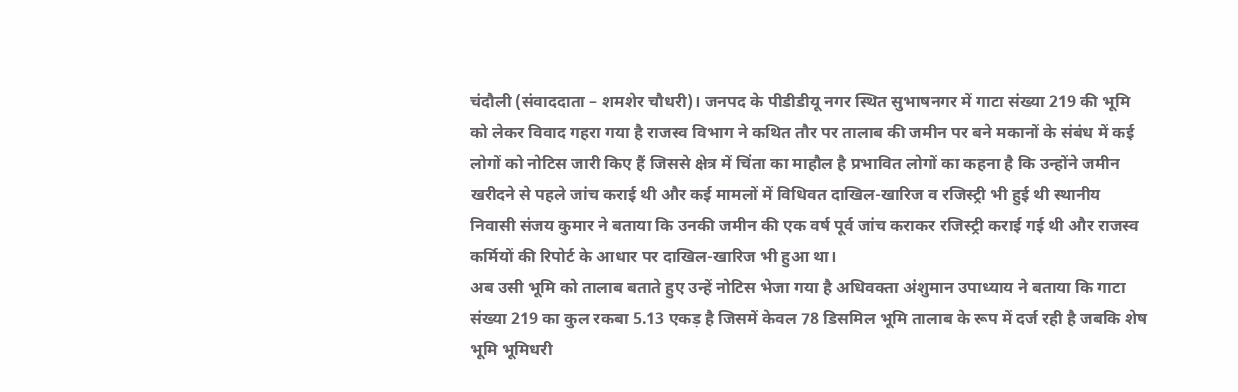चंदौली (संवाददाता – शमशेर चौधरी)। जनपद के पीडीडीयू नगर स्थित सुभाषनगर में गाटा संख्या 219 की भूमि को लेकर विवाद गहरा गया है राजस्व विभाग ने कथित तौर पर तालाब की जमीन पर बने मकानों के संबंध में कई लोगों को नोटिस जारी किए हैं जिससे क्षेत्र में चिंता का माहौल है प्रभावित लोगों का कहना है कि उन्होंने जमीन खरीदने से पहले जांच कराई थी और कई मामलों में विधिवत दाखिल-खारिज व रजिस्ट्री भी हुई थी स्थानीय निवासी संजय कुमार ने बताया कि उनकी जमीन की एक वर्ष पूर्व जांच कराकर रजिस्ट्री कराई गई थी और राजस्व कर्मियों की रिपोर्ट के आधार पर दाखिल-खारिज भी हुआ था।
अब उसी भूमि को तालाब बताते हुए उन्हें नोटिस भेजा गया है अधिवक्ता अंशुमान उपाध्याय ने बताया कि गाटा संख्या 219 का कुल रकबा 5.13 एकड़ है जिसमें केवल 78 डिसमिल भूमि तालाब के रूप में दर्ज रही है जबकि शेष भूमि भूमिधरी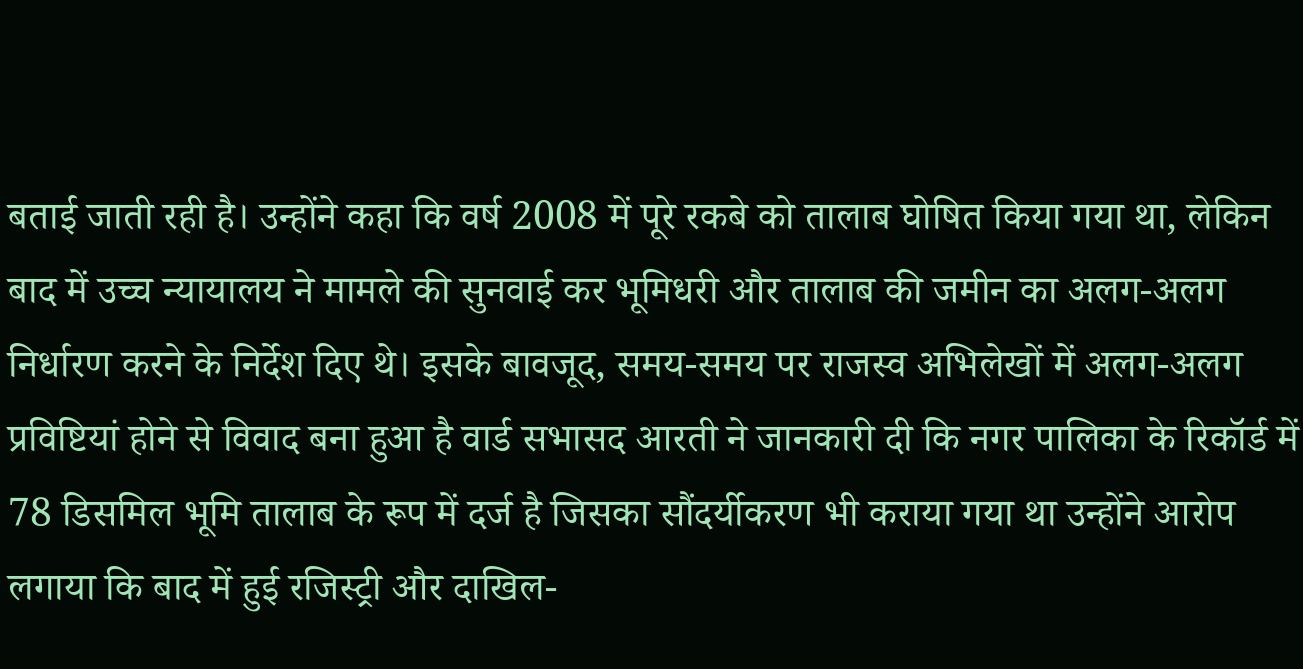बताई जाती रही है। उन्होंने कहा कि वर्ष 2008 में पूरे रकबे को तालाब घोषित किया गया था, लेकिन बाद में उच्च न्यायालय ने मामले की सुनवाई कर भूमिधरी और तालाब की जमीन का अलग-अलग निर्धारण करने के निर्देश दिए थे। इसके बावजूद, समय-समय पर राजस्व अभिलेखों में अलग-अलग प्रविष्टियां होने से विवाद बना हुआ है वार्ड सभासद आरती ने जानकारी दी कि नगर पालिका के रिकॉर्ड में 78 डिसमिल भूमि तालाब के रूप में दर्ज है जिसका सौंदर्यीकरण भी कराया गया था उन्होंने आरोप लगाया कि बाद में हुई रजिस्ट्री और दाखिल-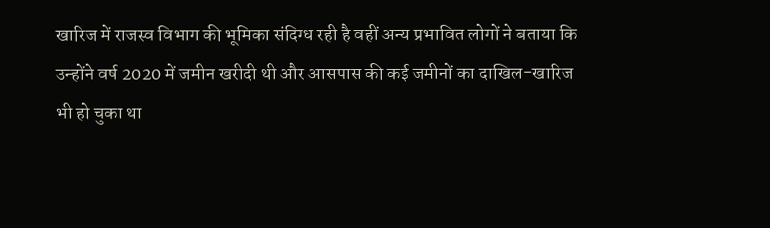खारिज में राजस्व विभाग की भूमिका संदिग्ध रही है वहीं अन्य प्रभावित लोगों ने बताया कि उन्होंने वर्ष 2020 में जमीन खरीदी थी और आसपास की कई जमीनों का दाखिल-खारिज भी हो चुका था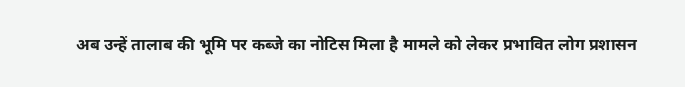अब उन्हें तालाब की भूमि पर कब्जे का नोटिस मिला है मामले को लेकर प्रभावित लोग प्रशासन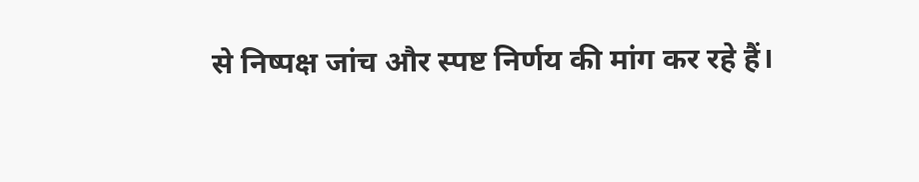से निष्पक्ष जांच और स्पष्ट निर्णय की मांग कर रहे हैं।